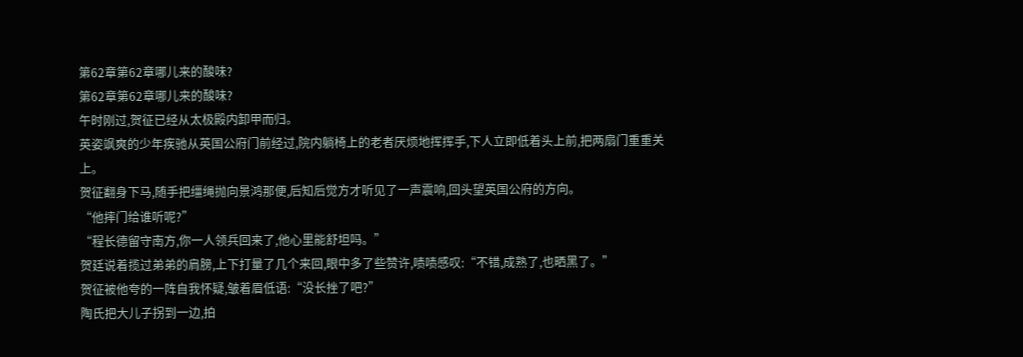第62章第62章哪儿来的酸味?
第62章第62章哪儿来的酸味?
午时刚过,贺征已经从太极殿内卸甲而归。
英姿飒爽的少年疾驰从英国公府门前经过,院内躺椅上的老者厌烦地挥挥手,下人立即低着头上前,把两扇门重重关上。
贺征翻身下马,随手把缰绳抛向景鸿那便,后知后觉方才听见了一声震响,回头望英国公府的方向。
“他摔门给谁听呢?”
“程长德留守南方,你一人领兵回来了,他心里能舒坦吗。”
贺廷说着揽过弟弟的肩膀,上下打量了几个来回,眼中多了些赞许,啧啧感叹:“不错,成熟了,也晒黑了。”
贺征被他夸的一阵自我怀疑,皱着眉低语:“没长挫了吧?”
陶氏把大儿子拐到一边,拍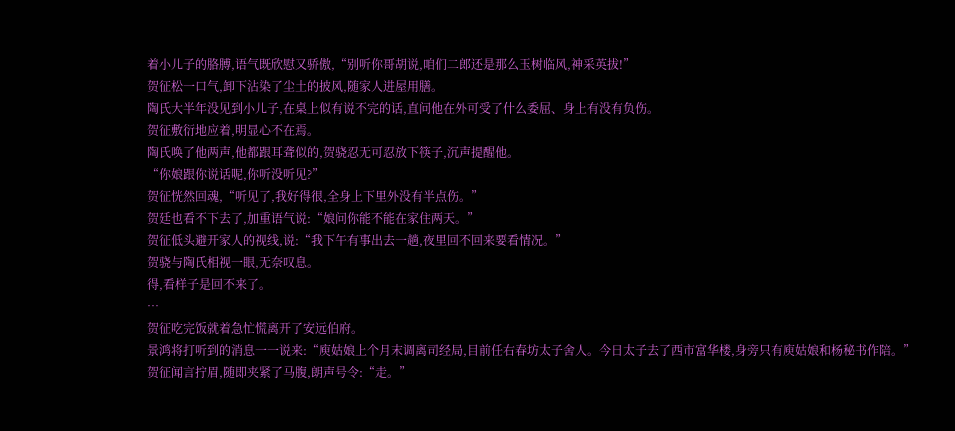着小儿子的胳膊,语气既欣慰又骄傲,“别听你哥胡说,咱们二郎还是那么玉树临风,神采英拔!”
贺征松一口气,卸下沾染了尘土的披风,随家人进屋用膳。
陶氏大半年没见到小儿子,在桌上似有说不完的话,直问他在外可受了什么委屈、身上有没有负伤。
贺征敷衍地应着,明显心不在焉。
陶氏唤了他两声,他都跟耳聋似的,贺骁忍无可忍放下筷子,沉声提醒他。
“你娘跟你说话呢,你听没听见?”
贺征恍然回魂,“听见了,我好得很,全身上下里外没有半点伤。”
贺廷也看不下去了,加重语气说:“娘问你能不能在家住两天。”
贺征低头避开家人的视线,说:“我下午有事出去一趟,夜里回不回来要看情况。”
贺骁与陶氏相视一眼,无奈叹息。
得,看样子是回不来了。
…
贺征吃完饭就着急忙慌离开了安远伯府。
景鸿将打听到的消息一一说来:“庾姑娘上个月末调离司经局,目前任右春坊太子舍人。今日太子去了西市富华楼,身旁只有庾姑娘和杨秘书作陪。”
贺征闻言拧眉,随即夹紧了马腹,朗声号令:“走。”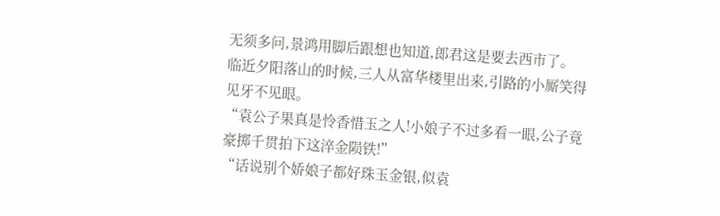无须多问,景鸿用脚后跟想也知道,郎君这是要去西市了。
临近夕阳落山的时候,三人从富华楼里出来,引路的小厮笑得见牙不见眼。
“袁公子果真是怜香惜玉之人!小娘子不过多看一眼,公子竟豪掷千贯拍下这淬金陨铁!”
“话说别个娇娘子都好珠玉金银,似袁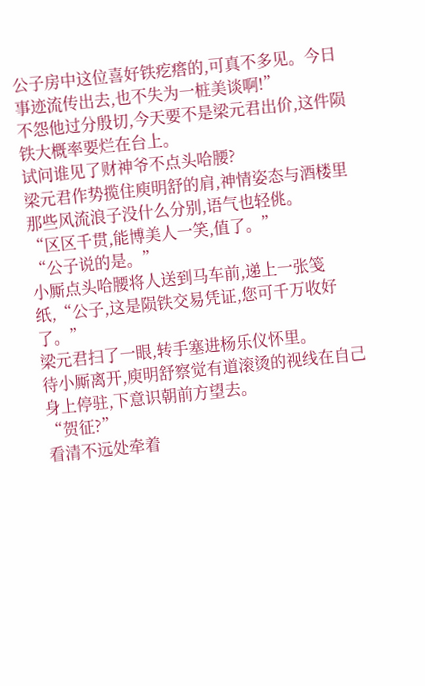公子房中这位喜好铁疙瘩的,可真不多见。今日事迹流传出去,也不失为一桩美谈啊!”
不怨他过分殷切,今天要不是梁元君出价,这件陨铁大概率要烂在台上。
试问谁见了财神爷不点头哈腰?
梁元君作势揽住庾明舒的肩,神情姿态与酒楼里那些风流浪子没什么分别,语气也轻佻。
“区区千贯,能博美人一笑,值了。”
“公子说的是。”
小厮点头哈腰将人送到马车前,递上一张笺纸,“公子,这是陨铁交易凭证,您可千万收好了。”
梁元君扫了一眼,转手塞进杨乐仪怀里。
待小厮离开,庾明舒察觉有道滚烫的视线在自己身上停驻,下意识朝前方望去。
“贺征?”
看清不远处牵着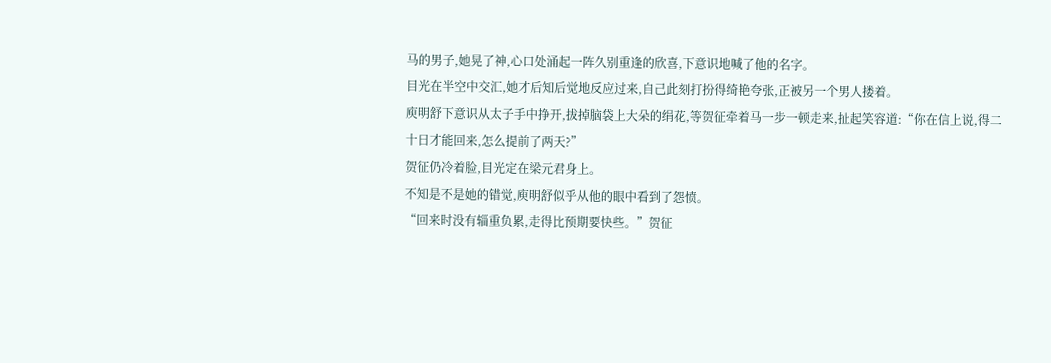马的男子,她晃了神,心口处涌起一阵久别重逢的欣喜,下意识地喊了他的名字。
目光在半空中交汇,她才后知后觉地反应过来,自己此刻打扮得绮艳夸张,正被另一个男人搂着。
庾明舒下意识从太子手中挣开,拔掉脑袋上大朵的绢花,等贺征牵着马一步一顿走来,扯起笑容道:“你在信上说,得二十日才能回来,怎么提前了两天?”
贺征仍冷着脸,目光定在梁元君身上。
不知是不是她的错觉,庾明舒似乎从他的眼中看到了怨愤。
“回来时没有辎重负累,走得比预期要快些。”贺征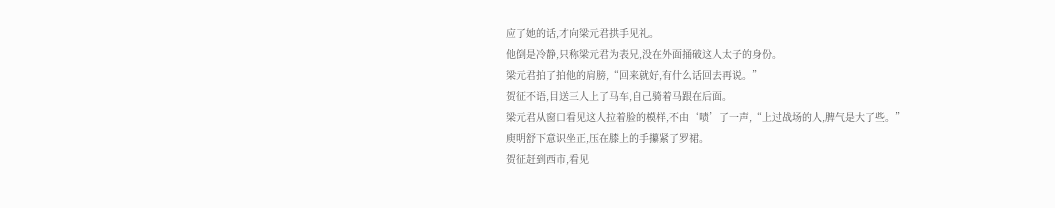应了她的话,才向梁元君拱手见礼。
他倒是冷静,只称梁元君为表兄,没在外面捅破这人太子的身份。
梁元君拍了拍他的肩膀,“回来就好,有什么话回去再说。”
贺征不语,目送三人上了马车,自己骑着马跟在后面。
梁元君从窗口看见这人拉着脸的模样,不由‘啧’了一声,“上过战场的人,脾气是大了些。”
庾明舒下意识坐正,压在膝上的手攥紧了罗裙。
贺征赶到西市,看见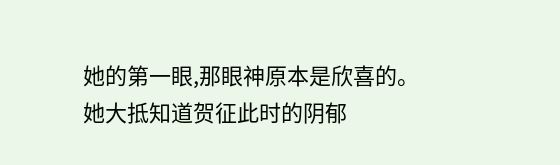她的第一眼,那眼神原本是欣喜的。
她大抵知道贺征此时的阴郁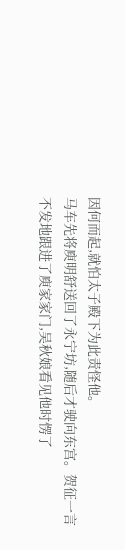因何而起,就怕太子殿下为此责怪他。
马车先将庾明舒送回了永宁坊,随后才驶向东宫。贺征一言不发地跟进了庾家家门,吴秋娘看见他时愣了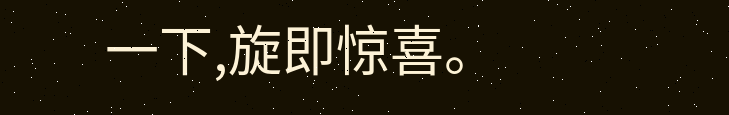一下,旋即惊喜。